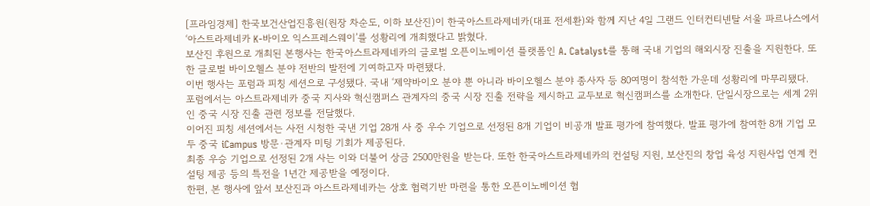[프라임경제] 한국보건산업진흥원(원장 차순도, 이하 보산진)이 한국아스트라제네카(대표 전세환)와 함께 지난 4일 그랜드 인터컨티넨탈 서울 파르나스에서 ‘아스트라제네카 K-바이오 익스프레스웨이’를 성황리에 개최했다고 밝혔다.
보산진 후원으로 개최된 본행사는 한국아스트라제네카의 글로벌 오픈이노베이션 플랫폼인 A. Catalyst를 통해 국내 기업의 해외시장 진출을 지원한다. 또한 글로벌 바이오헬스 분야 전반의 발전에 기여하고자 마련됐다.
이번 행사는 포럼과 피칭 세션으로 구성됐다. 국내 ‘제약바이오 분야 뿐 아니라 바이오헬스 분야 종사자 등 80여명이 참석한 가운데 성황리에 마무리됐다.
포럼에서는 아스트라제네카 중국 지사와 혁신캠퍼스 관계자의 중국 시장 진출 전략을 제시하고 교두보로 혁신캠퍼스를 소개한다. 단일시장으로는 세계 2위인 중국 시장 진출 관련 정보를 전달했다.
이어진 피칭 세션에서는 사전 시청한 국낸 기업 28개 사 중 우수 기업으로 선정된 8개 기업이 비공개 발표 평가에 참여했다. 발표 평가에 참여한 8개 기업 모두 중국 iCampus 방문·관계자 미팅 기회가 제공된다.
최종 우승 기업으로 선정된 2개 사는 이와 더불어 상금 2500만원을 받는다. 또한 한국아스트라제네카의 컨설팅 지원, 보산진의 창업 육성 지원사업 연계 컨설팅 제공 등의 특전을 1년간 제공받을 예정이다.
한편, 본 행사에 앞서 보산진과 아스트라제네카는 상호 협력기반 마련을 통한 오픈이노베이션 협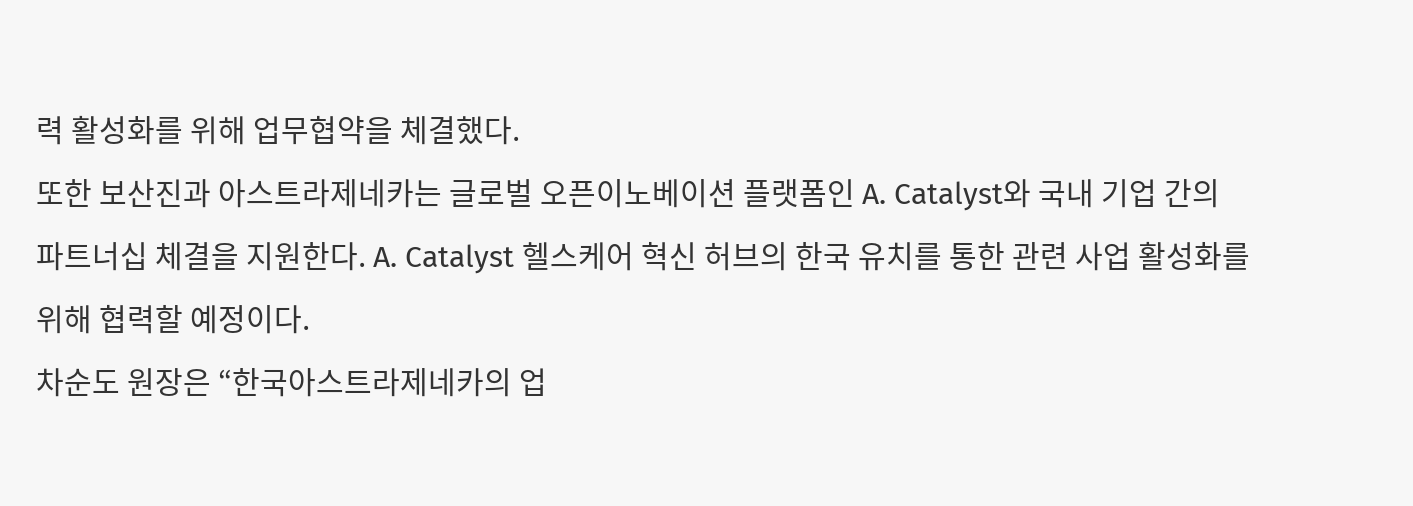력 활성화를 위해 업무협약을 체결했다.
또한 보산진과 아스트라제네카는 글로벌 오픈이노베이션 플랫폼인 A. Catalyst와 국내 기업 간의 파트너십 체결을 지원한다. A. Catalyst 헬스케어 혁신 허브의 한국 유치를 통한 관련 사업 활성화를 위해 협력할 예정이다.
차순도 원장은 “한국아스트라제네카의 업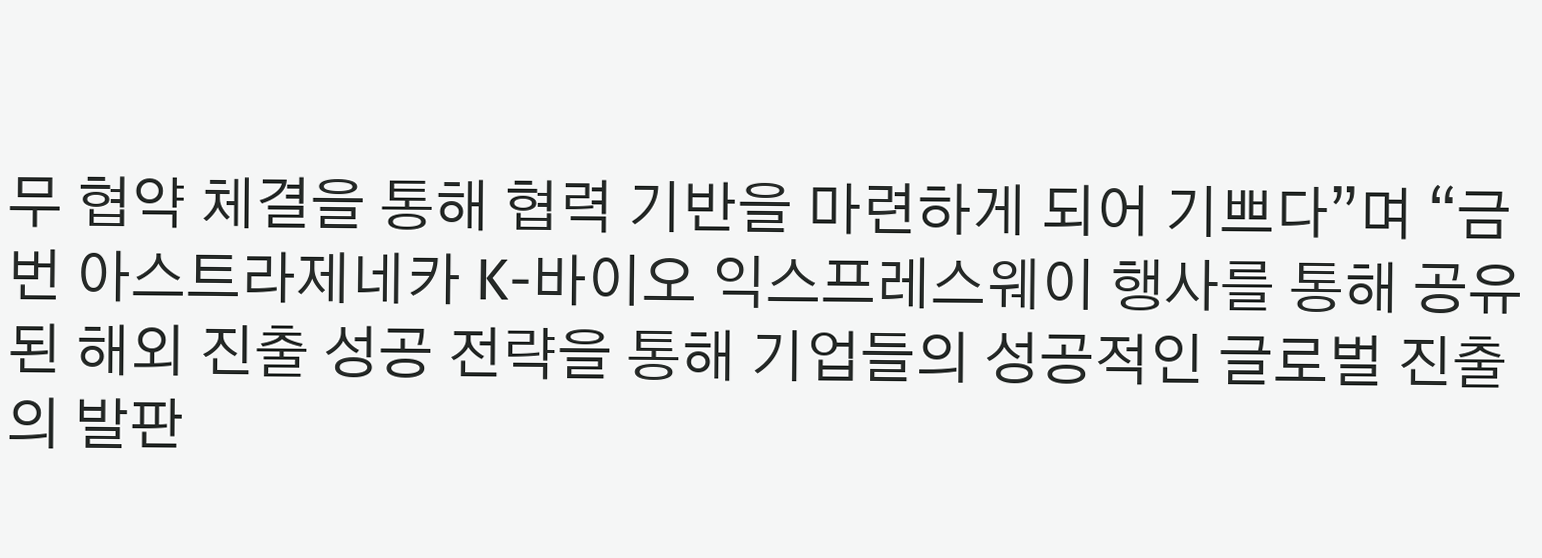무 협약 체결을 통해 협력 기반을 마련하게 되어 기쁘다”며 “금번 아스트라제네카 K-바이오 익스프레스웨이 행사를 통해 공유된 해외 진출 성공 전략을 통해 기업들의 성공적인 글로벌 진출의 발판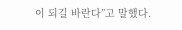이 되길 바란다”고 말했다.